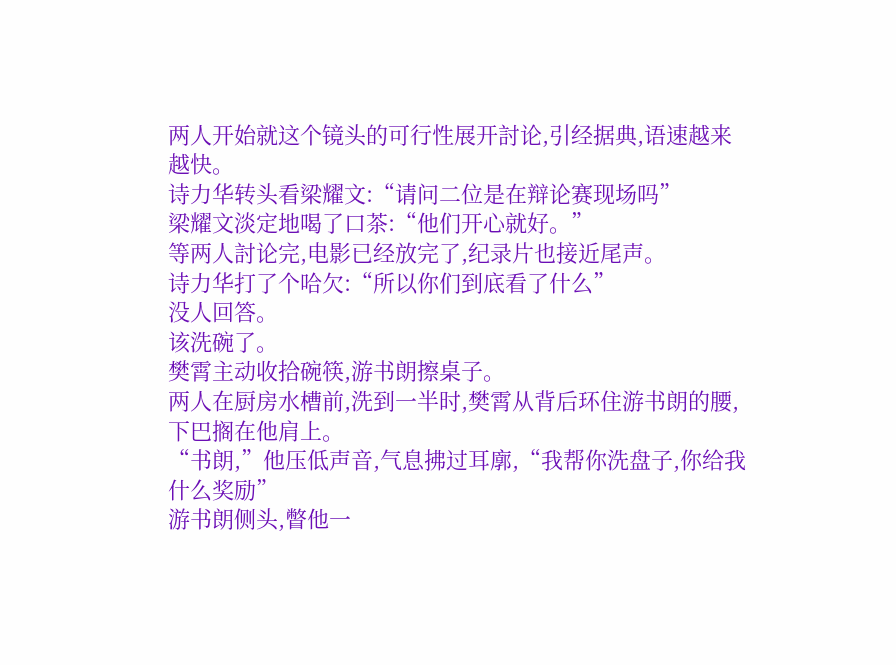两人开始就这个镜头的可行性展开討论,引经据典,语速越来越快。
诗力华转头看梁耀文:“请问二位是在辩论赛现场吗”
梁耀文淡定地喝了口茶:“他们开心就好。”
等两人討论完,电影已经放完了,纪录片也接近尾声。
诗力华打了个哈欠:“所以你们到底看了什么”
没人回答。
该洗碗了。
樊霄主动收拾碗筷,游书朗擦桌子。
两人在厨房水槽前,洗到一半时,樊霄从背后环住游书朗的腰,下巴搁在他肩上。
“书朗,”他压低声音,气息拂过耳廓,“我帮你洗盘子,你给我什么奖励”
游书朗侧头,瞥他一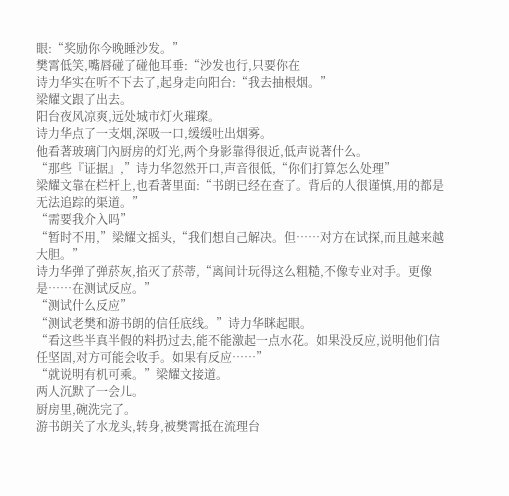眼:“奖励你今晚睡沙发。”
樊霄低笑,嘴唇碰了碰他耳垂:“沙发也行,只要你在
诗力华实在听不下去了,起身走向阳台:“我去抽根烟。”
梁耀文跟了出去。
阳台夜风凉爽,远处城市灯火璀璨。
诗力华点了一支烟,深吸一口,缓缓吐出烟雾。
他看著玻璃门內厨房的灯光,两个身影靠得很近,低声说著什么。
“那些『证据』,”诗力华忽然开口,声音很低,“你们打算怎么处理”
梁耀文靠在栏杆上,也看著里面:“书朗已经在查了。背后的人很谨慎,用的都是无法追踪的渠道。”
“需要我介入吗”
“暂时不用,”梁耀文摇头,“我们想自己解决。但……对方在试探,而且越来越大胆。”
诗力华弹了弹菸灰,掐灭了菸蒂,“离间计玩得这么粗糙,不像专业对手。更像是……在测试反应。”
“测试什么反应”
“测试老樊和游书朗的信任底线。”诗力华眯起眼。
“看这些半真半假的料扔过去,能不能激起一点水花。如果没反应,说明他们信任坚固,对方可能会收手。如果有反应……”
“就说明有机可乘。”梁耀文接道。
两人沉默了一会儿。
厨房里,碗洗完了。
游书朗关了水龙头,转身,被樊霄抵在流理台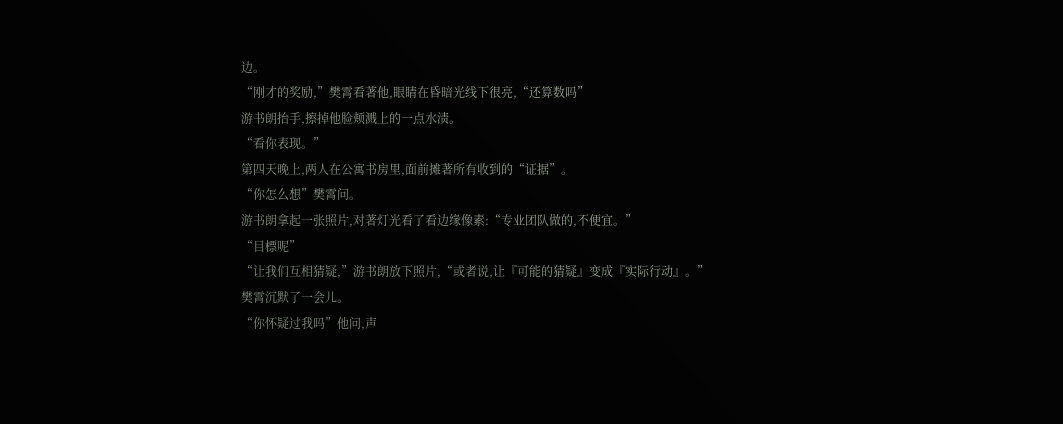边。
“刚才的奖励,”樊霄看著他,眼睛在昏暗光线下很亮,“还算数吗”
游书朗抬手,擦掉他脸颊溅上的一点水渍。
“看你表现。”
第四天晚上,两人在公寓书房里,面前摊著所有收到的“证据”。
“你怎么想”樊霄问。
游书朗拿起一张照片,对著灯光看了看边缘像素:“专业团队做的,不便宜。”
“目標呢”
“让我们互相猜疑,”游书朗放下照片,“或者说,让『可能的猜疑』变成『实际行动』。”
樊霄沉默了一会儿。
“你怀疑过我吗”他问,声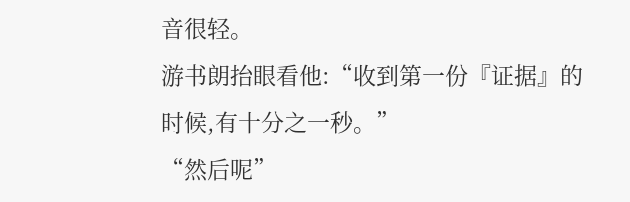音很轻。
游书朗抬眼看他:“收到第一份『证据』的时候,有十分之一秒。”
“然后呢”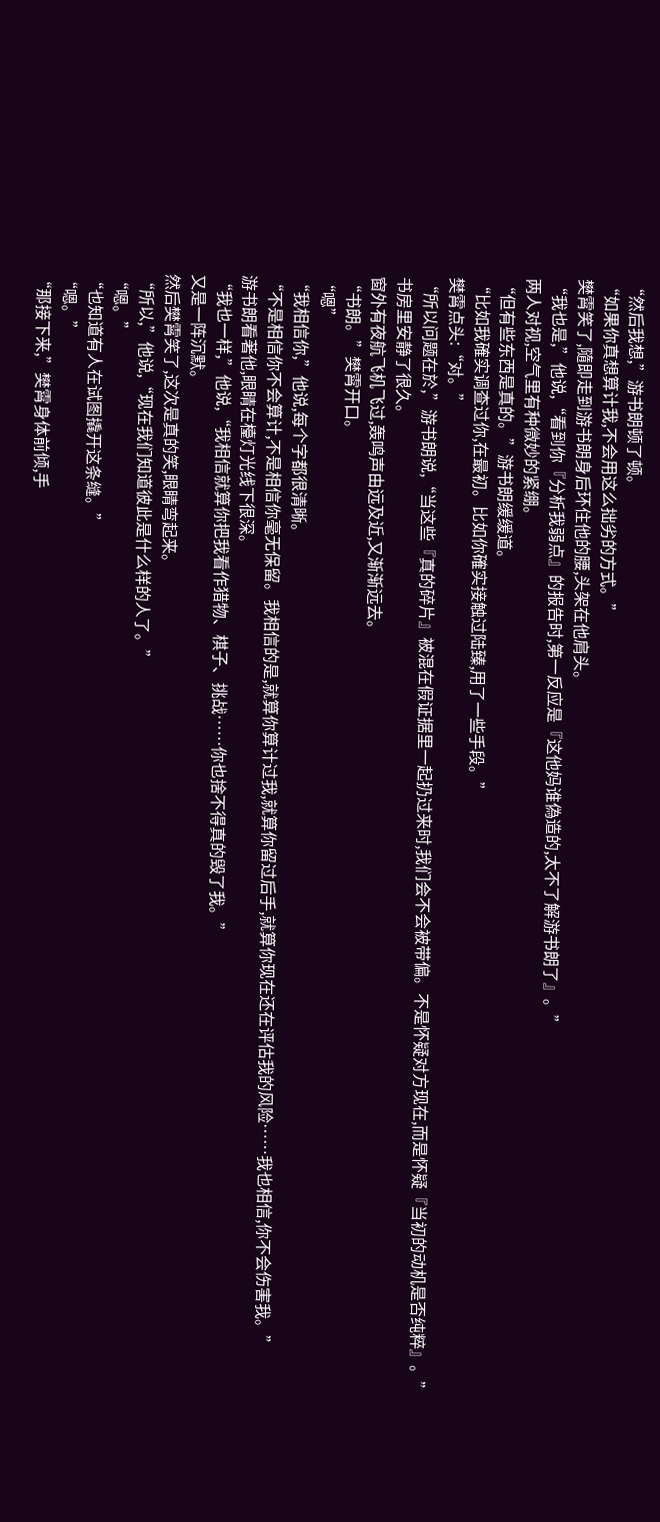“然后我想,”游书朗顿了顿。
“如果你真想算计我,不会用这么拙劣的方式。”
樊霄笑了,隨即走到游书朗身后环住他的腰,头架在他肩头。
“我也是,”他说,“看到你『分析我弱点』的报告时,第一反应是『这他妈谁偽造的,太不了解游书朗了』。”
两人对视,空气里有种微妙的紧绷。
“但有些东西是真的。”游书朗缓缓道。
“比如我確实调查过你,在最初。比如你確实接触过陆臻,用了一些手段。”
樊霄点头:“对。”
“所以问题在於,”游书朗说,“当这些『真的碎片』被混在假证据里一起扔过来时,我们会不会被带偏。不是怀疑对方现在,而是怀疑『当初的动机是否纯粹』。”
书房里安静了很久。
窗外有夜航飞机飞过,轰鸣声由远及近,又渐渐远去。
“书朗。”樊霄开口。
“嗯”
“我相信你,”他说,每个字都很清晰。
“不是相信你不会算计,不是相信你毫无保留。我相信的是,就算你算计过我,就算你留过后手,就算你现在还在评估我的风险……我也相信,你不会伤害我。”
游书朗看著他,眼睛在檯灯光线下很深。
“我也一样,”他说,“我相信就算你把我看作猎物、棋子、挑战……你也捨不得真的毁了我。”
又是一阵沉默。
然后樊霄笑了,这次是真的笑,眼睛弯起来。
“所以,”他说,“现在我们知道彼此是什么样的人了。”
“嗯。”
“也知道有人在试图撬开这条缝。”
“嗯。”
“那接下来,”樊霄身体前倾,手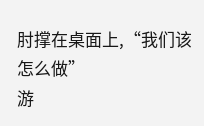肘撑在桌面上,“我们该怎么做”
游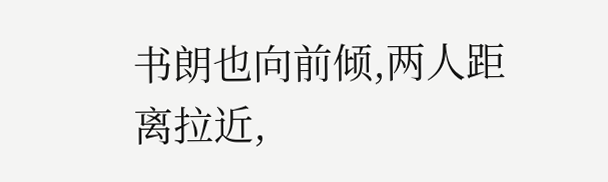书朗也向前倾,两人距离拉近,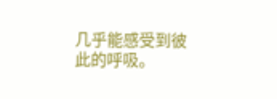几乎能感受到彼此的呼吸。